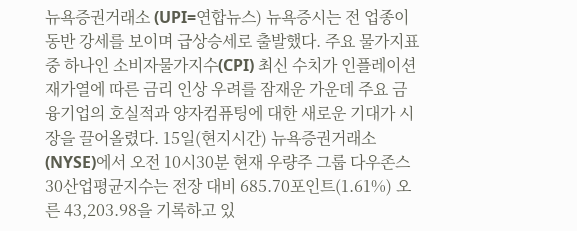뉴욕증권거래소 (UPI=연합뉴스) 뉴욕증시는 전 업종이 동반 강세를 보이며 급상승세로 출발했다. 주요 물가지표 중 하나인 소비자물가지수(CPI) 최신 수치가 인플레이션 재가열에 따른 금리 인상 우려를 잠재운 가운데 주요 금융기업의 호실적과 양자컴퓨팅에 대한 새로운 기대가 시장을 끌어올렸다. 15일(현지시간) 뉴욕증권거래소(NYSE)에서 오전 10시30분 현재 우량주 그룹 다우존스30산업평균지수는 전장 대비 685.70포인트(1.61%) 오른 43,203.98을 기록하고 있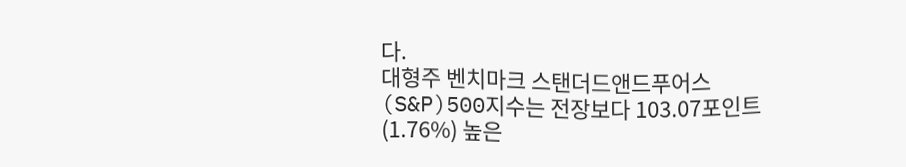다.
대형주 벤치마크 스탠더드앤드푸어스(S&P)500지수는 전장보다 103.07포인트(1.76%) 높은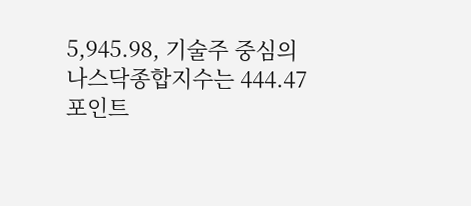5,945.98, 기술주 중심의 나스닥종합지수는 444.47포인트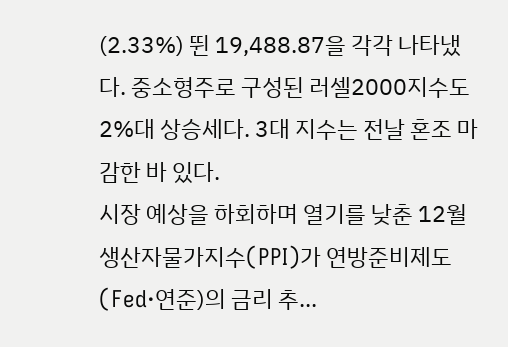(2.33%) 뛴 19,488.87을 각각 나타냈다. 중소형주로 구성된 러셀2000지수도 2%대 상승세다. 3대 지수는 전날 혼조 마감한 바 있다.
시장 예상을 하회하며 열기를 낮춘 12월 생산자물가지수(PPI)가 연방준비제도(Fed·연준)의 금리 추...